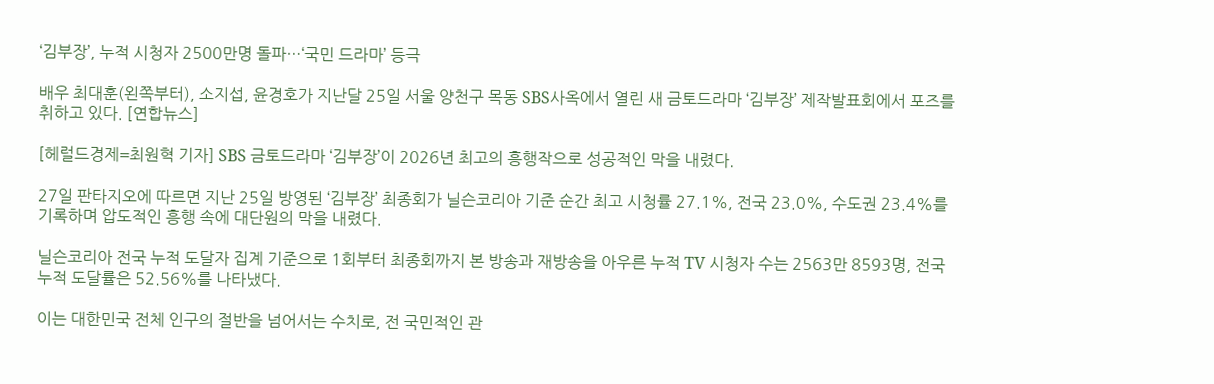‘김부장’, 누적 시청자 2500만명 돌파…‘국민 드라마’ 등극

배우 최대훈(왼쪽부터), 소지섭, 윤경호가 지난달 25일 서울 양천구 목동 SBS사옥에서 열린 새 금토드라마 ‘김부장’ 제작발표회에서 포즈를 취하고 있다. [연합뉴스]

[헤럴드경제=최원혁 기자] SBS 금토드라마 ‘김부장’이 2026년 최고의 흥행작으로 성공적인 막을 내렸다.

27일 판타지오에 따르면 지난 25일 방영된 ‘김부장’ 최종회가 닐슨코리아 기준 순간 최고 시청률 27.1%, 전국 23.0%, 수도권 23.4%를 기록하며 압도적인 흥행 속에 대단원의 막을 내렸다.

닐슨코리아 전국 누적 도달자 집계 기준으로 1회부터 최종회까지 본 방송과 재방송을 아우른 누적 TV 시청자 수는 2563만 8593명, 전국 누적 도달률은 52.56%를 나타냈다.

이는 대한민국 전체 인구의 절반을 넘어서는 수치로, 전 국민적인 관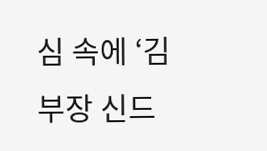심 속에 ‘김부장 신드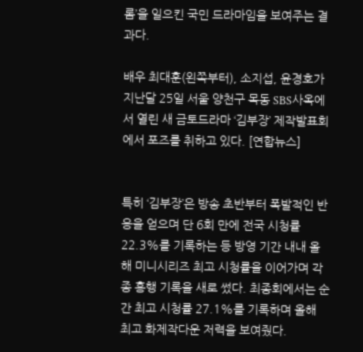롬’을 일으킨 국민 드라마임을 보여주는 결과다.

배우 최대훈(왼쪽부터), 소지섭, 윤경호가 지난달 25일 서울 양천구 목동 SBS사옥에서 열린 새 금토드라마 ‘김부장’ 제작발표회에서 포즈를 취하고 있다. [연합뉴스]


특히 ‘김부장’은 방송 초반부터 폭발적인 반응을 얻으며 단 6회 만에 전국 시청률 22.3%를 기록하는 등 방영 기간 내내 올해 미니시리즈 최고 시청률을 이어가며 각종 흥행 기록을 새로 썼다. 최종회에서는 순간 최고 시청률 27.1%를 기록하며 올해 최고 화제작다운 저력을 보여줬다.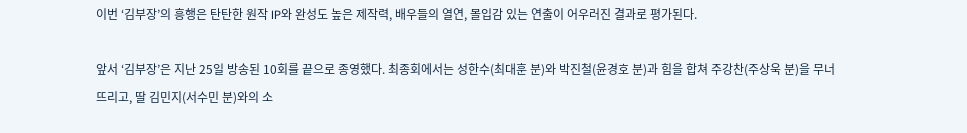이번 ‘김부장’의 흥행은 탄탄한 원작 IP와 완성도 높은 제작력, 배우들의 열연, 몰입감 있는 연출이 어우러진 결과로 평가된다.

앞서 ‘김부장’은 지난 25일 방송된 10회를 끝으로 종영했다. 최종회에서는 성한수(최대훈 분)와 박진철(윤경호 분)과 힘을 합쳐 주강찬(주상욱 분)을 무너뜨리고, 딸 김민지(서수민 분)와의 소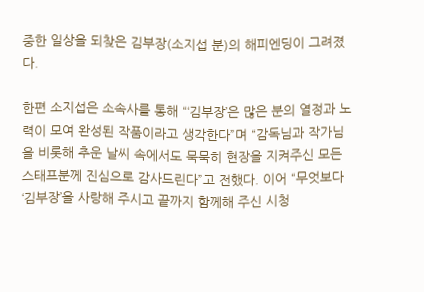중한 일상을 되찾은 김부장(소지섭 분)의 해피엔딩이 그려졌다.

한편 소지섭은 소속사를 통해 “‘김부장’은 많은 분의 열정과 노력이 모여 완성된 작품이라고 생각한다”며 “감독님과 작가님을 비롯해 추운 날씨 속에서도 묵묵히 현장을 지켜주신 모든 스태프분께 진심으로 감사드린다”고 전했다. 이어 “무엇보다 ‘김부장’을 사랑해 주시고 끝까지 함께해 주신 시청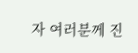자 여러분께 진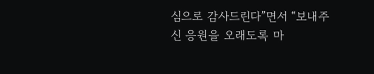심으로 감사드린다”면서 “보내주신 응원을 오래도록 마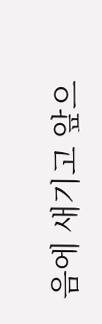음에 새기고 앞으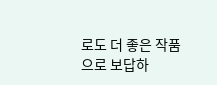로도 더 좋은 작품으로 보답하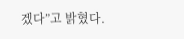겠다”고 밝혔다.